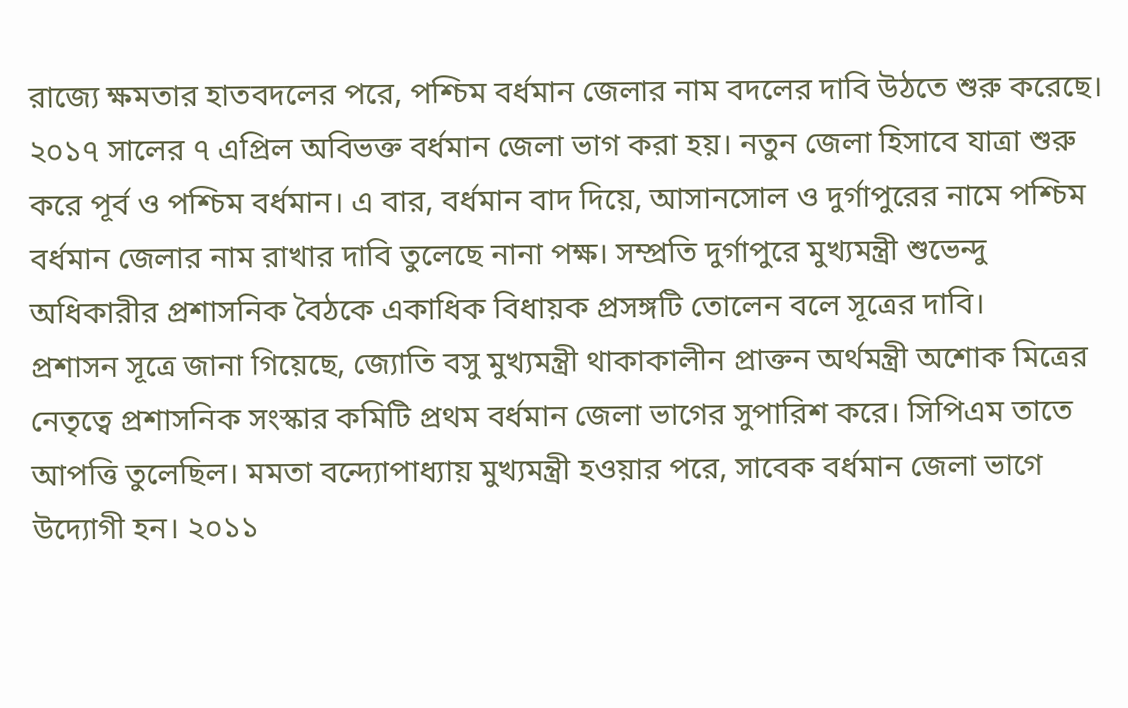রাজ্যে ক্ষমতার হাতবদলের পরে, পশ্চিম বর্ধমান জেলার নাম বদলের দাবি উঠতে শুরু করেছে। ২০১৭ সালের ৭ এপ্রিল অবিভক্ত বর্ধমান জেলা ভাগ করা হয়। নতুন জেলা হিসাবে যাত্রা শুরু করে পূর্ব ও পশ্চিম বর্ধমান। এ বার, বর্ধমান বাদ দিয়ে, আসানসোল ও দুর্গাপুরের নামে পশ্চিম বর্ধমান জেলার নাম রাখার দাবি তুলেছে নানা পক্ষ। সম্প্রতি দুর্গাপুরে মুখ্যমন্ত্রী শুভেন্দু অধিকারীর প্রশাসনিক বৈঠকে একাধিক বিধায়ক প্রসঙ্গটি তোলেন বলে সূত্রের দাবি।
প্রশাসন সূত্রে জানা গিয়েছে, জ্যোতি বসু মুখ্যমন্ত্রী থাকাকালীন প্রাক্তন অর্থমন্ত্রী অশোক মিত্রের নেতৃত্বে প্রশাসনিক সংস্কার কমিটি প্রথম বর্ধমান জেলা ভাগের সুপারিশ করে। সিপিএম তাতে আপত্তি তুলেছিল। মমতা বন্দ্যোপাধ্যায় মুখ্যমন্ত্রী হওয়ার পরে, সাবেক বর্ধমান জেলা ভাগে উদ্যোগী হন। ২০১১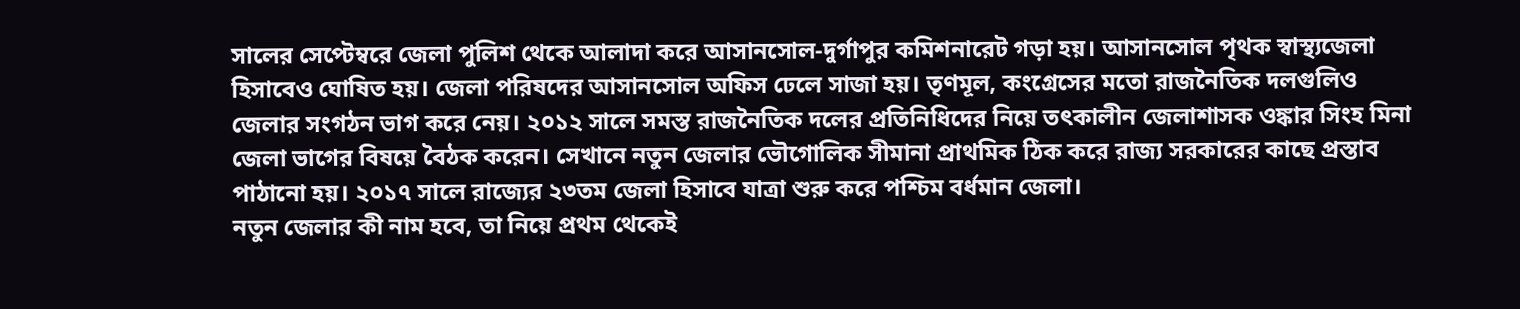সালের সেপ্টেম্বরে জেলা পুলিশ থেকে আলাদা করে আসানসোল-দুর্গাপুর কমিশনারেট গড়া হয়। আসানসোল পৃথক স্বাস্থ্যজেলা হিসাবেও ঘোষিত হয়। জেলা পরিষদের আসানসোল অফিস ঢেলে সাজা হয়। তৃণমূল, কংগ্রেসের মতো রাজনৈতিক দলগুলিও জেলার সংগঠন ভাগ করে নেয়। ২০১২ সালে সমস্ত রাজনৈতিক দলের প্রতিনিধিদের নিয়ে তৎকালীন জেলাশাসক ওঙ্কার সিংহ মিনা জেলা ভাগের বিষয়ে বৈঠক করেন। সেখানে নতুন জেলার ভৌগোলিক সীমানা প্রাথমিক ঠিক করে রাজ্য সরকারের কাছে প্রস্তাব পাঠানো হয়। ২০১৭ সালে রাজ্যের ২৩তম জেলা হিসাবে যাত্রা শুরু করে পশ্চিম বর্ধমান জেলা।
নতুন জেলার কী নাম হবে, তা নিয়ে প্রথম থেকেই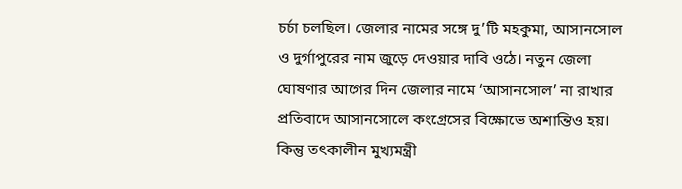চর্চা চলছিল। জেলার নামের সঙ্গে দু’টি মহকুমা, আসানসোল ও দুর্গাপুরের নাম জুড়ে দেওয়ার দাবি ওঠে। নতুন জেলা ঘোষণার আগের দিন জেলার নামে ‘আসানসোল’ না রাখার প্রতিবাদে আসানসোলে কংগ্রেসের বিক্ষোভে অশান্তিও হয়। কিন্তু তৎকালীন মুখ্যমন্ত্রী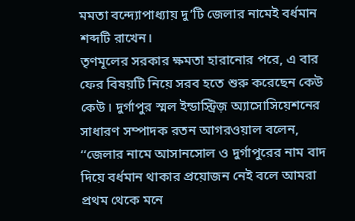মমতা বন্দ্যোপাধ্যায় দু’টি জেলার নামেই বর্ধমান শব্দটি রাখেন।
তৃণমূলের সরকার ক্ষমতা হারানোর পরে, এ বার ফের বিষয়টি নিয়ে সরব হতে শুরু করেছেন কেউ কেউ। দুর্গাপুর স্মল ইন্ডাস্ট্রিজ় অ্যাসোসিয়েশনের সাধারণ সম্পাদক রতন আগরওয়াল বলেন, ‘‘জেলার নামে আসানসোল ও দুর্গাপুরের নাম বাদ দিয়ে বর্ধমান থাকার প্রয়োজন নেই বলে আমরা প্রথম থেকে মনে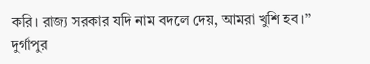করি। রাজ্য সরকার যদি নাম বদলে দেয়, আমরা খুশি হব।’’ দুর্গাপুর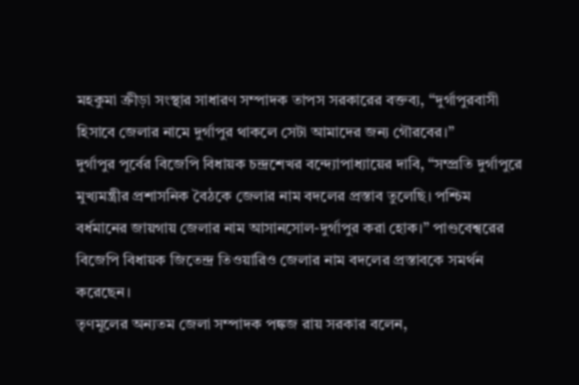মহকুমা ক্রীড়া সংস্থার সাধারণ সম্পাদক তাপস সরকারের বক্তব্য, ‘‘দুর্গাপুরবাসী হিসাবে জেলার নামে দুর্গাপুর থাকলে সেটা আমাদের জন্য গৌরবের।’’
দুর্গাপুর পূর্বের বিজেপি বিধায়ক চন্দ্রশেখর বন্দ্যোপাধ্যায়ের দাবি, “সম্প্রতি দুর্গাপুরে মুখ্যমন্ত্রীর প্রশাসনিক বৈঠকে জেলার নাম বদলের প্রস্তাব তুলেছি। পশ্চিম বর্ধমানের জায়গায় জেলার নাম আসানসোল-দুর্গাপুর করা হোক।’’ পাণ্ডবেশ্বরের বিজেপি বিধায়ক জিতেন্দ্র তিওয়ারিও জেলার নাম বদলের প্রস্তাবকে সমর্থন করেছেন।
তৃণমূলের অন্যতম জেলা সম্পাদক পঙ্কজ রায় সরকার বলেন,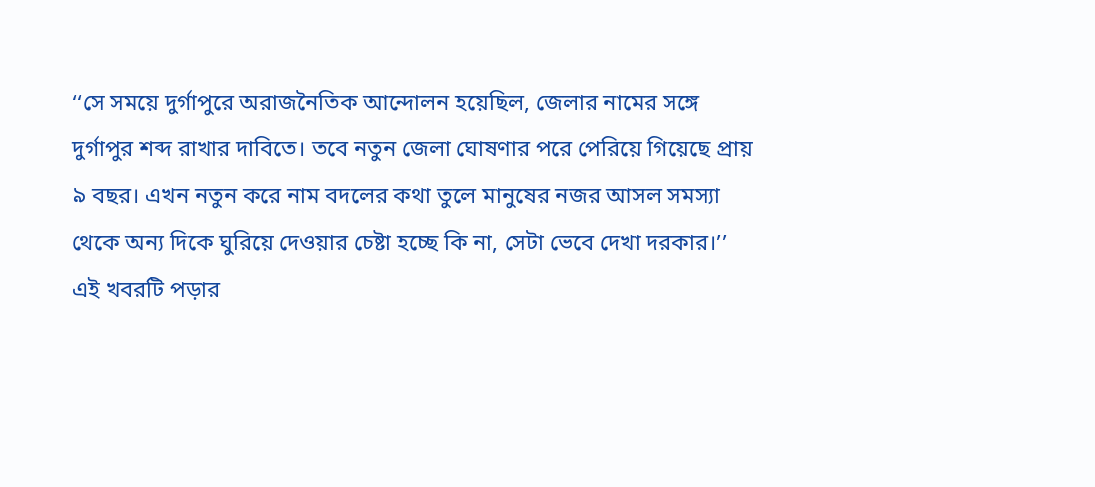‘‘সে সময়ে দুর্গাপুরে অরাজনৈতিক আন্দোলন হয়েছিল, জেলার নামের সঙ্গে দুর্গাপুর শব্দ রাখার দাবিতে। তবে নতুন জেলা ঘোষণার পরে পেরিয়ে গিয়েছে প্রায় ৯ বছর। এখন নতুন করে নাম বদলের কথা তুলে মানুষের নজর আসল সমস্যা থেকে অন্য দিকে ঘুরিয়ে দেওয়ার চেষ্টা হচ্ছে কি না, সেটা ভেবে দেখা দরকার।’’
এই খবরটি পড়ার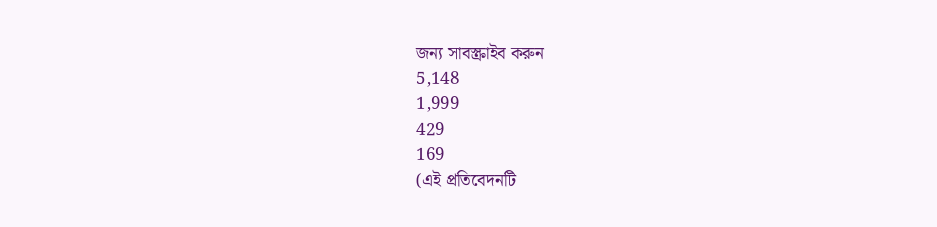জন্য সাবস্ক্রাইব করুন
5,148
1,999
429
169
(এই প্রতিবেদনটি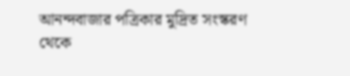আনন্দবাজার পত্রিকার মুদ্রিত সংস্করণ থেকে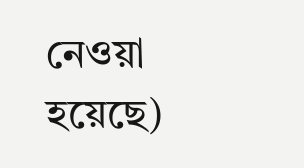নেওয়া হয়েছে)